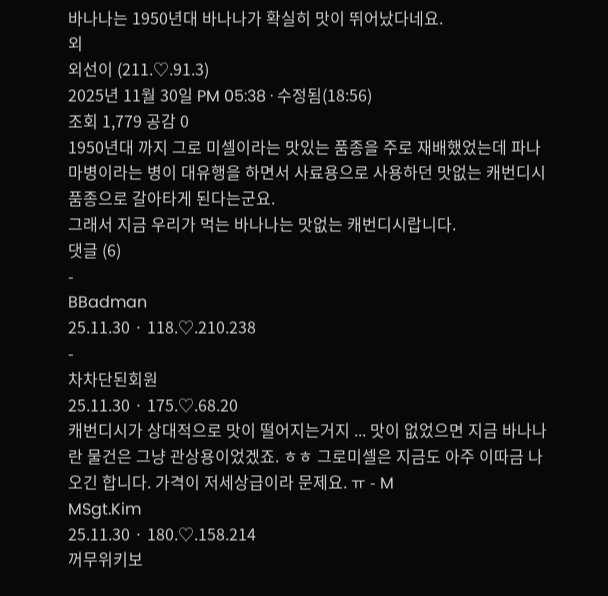바나나는 1950년대 바나나가 확실히 맛이 뛰어났다네요.
외
외선이 (211.♡.91.3)
2025년 11월 30일 PM 05:38 · 수정됨(18:56)
조회 1,779 공감 0
1950년대 까지 그로 미셀이라는 맛있는 품종을 주로 재배했었는데 파나마병이라는 병이 대유행을 하면서 사료용으로 사용하던 맛없는 캐번디시 품종으로 갈아타게 된다는군요.
그래서 지금 우리가 먹는 바나나는 맛없는 캐번디시랍니다.
댓글 (6)
-
BBadman
25.11.30 · 118.♡.210.238
-
차차단된회원
25.11.30 · 175.♡.68.20
캐번디시가 상대적으로 맛이 떨어지는거지 ... 맛이 없었으면 지금 바나나란 물건은 그냥 관상용이었겠죠. ㅎㅎ 그로미셀은 지금도 아주 이따금 나오긴 합니다. 가격이 저세상급이라 문제요. ㅠ - M
MSgt.Kim
25.11.30 · 180.♡.158.214
꺼무위키보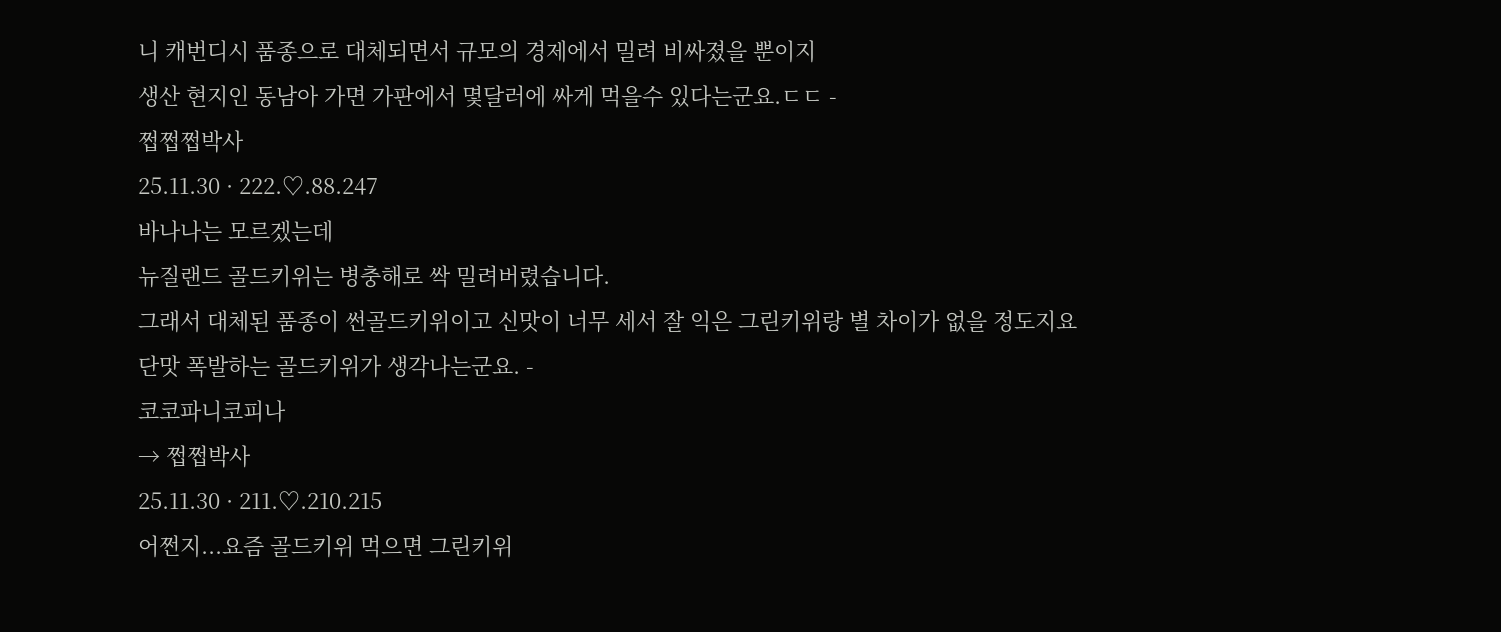니 캐번디시 품종으로 대체되면서 규모의 경제에서 밀려 비싸졌을 뿐이지
생산 현지인 동남아 가면 가판에서 몇달러에 싸게 먹을수 있다는군요.ㄷㄷ -
쩝쩝쩝박사
25.11.30 · 222.♡.88.247
바나나는 모르겠는데
뉴질랜드 골드키위는 병충해로 싹 밀려버렸습니다.
그래서 대체된 품종이 썬골드키위이고 신맛이 너무 세서 잘 익은 그린키위랑 별 차이가 없을 정도지요
단맛 폭발하는 골드키위가 생각나는군요. -
코코파니코피나
→ 쩝쩝박사
25.11.30 · 211.♡.210.215
어쩐지...요즘 골드키위 먹으면 그린키위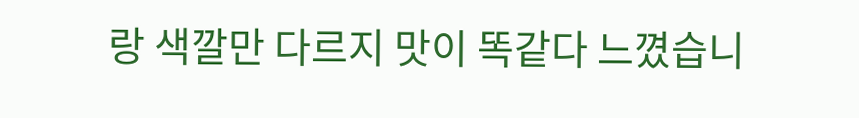랑 색깔만 다르지 맛이 똑같다 느꼈습니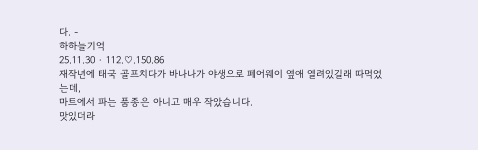다. -
하하늘기억
25.11.30 · 112.♡.150.86
재작년에 태국 골프치다가 바나나가 야생으로 페어웨이 옆애 열려있길래 따먹었는데,
마트에서 파는 품종은 아니고 매우 작았습니다.
맛있더라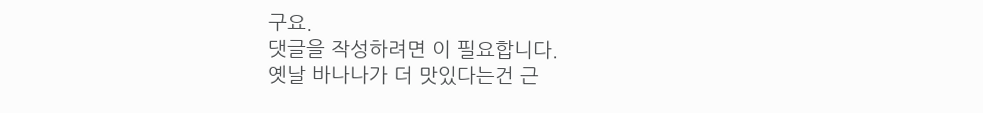구요.
댓글을 작성하려면 이 필요합니다.
옛날 바나나가 더 맛있다는건 근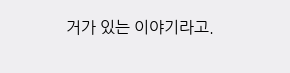거가 있는 이야기라고.